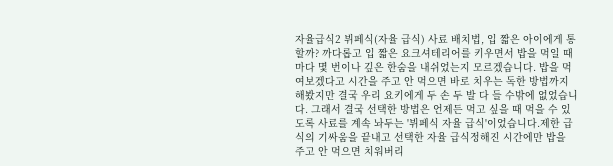자율급식2 뷔페식(자율 급식) 사료 배치법, 입 짧은 아이에게 통할까? 까다롭고 입 짧은 요크셔테리어를 키우면서 밥을 먹일 때마다 몇 번이나 깊은 한숨을 내쉬었는지 모르겠습니다. 밥을 먹여보겠다고 시간을 주고 안 먹으면 바로 치우는 독한 방법까지 해봤지만 결국 우리 요키에게 두 손 두 발 다 들 수밖에 없었습니다. 그래서 결국 선택한 방법은 언제든 먹고 싶을 때 먹을 수 있도록 사료를 계속 놔두는 '뷔페식 자율 급식'이었습니다.제한 급식의 기싸움을 끝내고 선택한 자율 급식정해진 시간에만 밥을 주고 안 먹으면 치워버리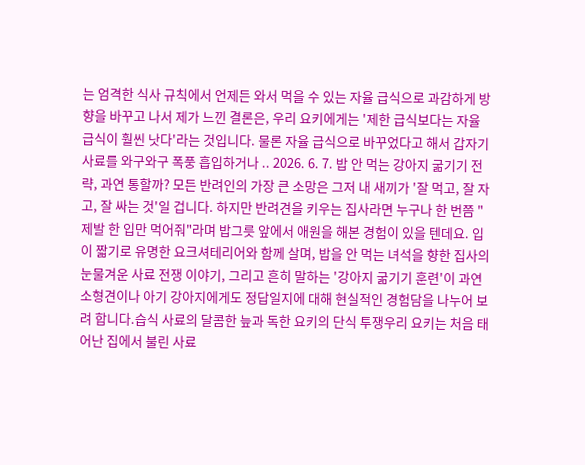는 엄격한 식사 규칙에서 언제든 와서 먹을 수 있는 자율 급식으로 과감하게 방향을 바꾸고 나서 제가 느낀 결론은, 우리 요키에게는 '제한 급식보다는 자율 급식이 훨씬 낫다'라는 것입니다. 물론 자율 급식으로 바꾸었다고 해서 갑자기 사료를 와구와구 폭풍 흡입하거나 .. 2026. 6. 7. 밥 안 먹는 강아지 굶기기 전략, 과연 통할까? 모든 반려인의 가장 큰 소망은 그저 내 새끼가 '잘 먹고, 잘 자고, 잘 싸는 것'일 겁니다. 하지만 반려견을 키우는 집사라면 누구나 한 번쯤 "제발 한 입만 먹어줘"라며 밥그릇 앞에서 애원을 해본 경험이 있을 텐데요. 입이 짧기로 유명한 요크셔테리어와 함께 살며, 밥을 안 먹는 녀석을 향한 집사의 눈물겨운 사료 전쟁 이야기, 그리고 흔히 말하는 '강아지 굶기기 훈련'이 과연 소형견이나 아기 강아지에게도 정답일지에 대해 현실적인 경험담을 나누어 보려 합니다.습식 사료의 달콤한 늪과 독한 요키의 단식 투쟁우리 요키는 처음 태어난 집에서 불린 사료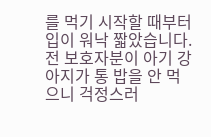를 먹기 시작할 때부터 입이 워낙 짧았습니다. 전 보호자분이 아기 강아지가 통 밥을 안 먹으니 걱정스러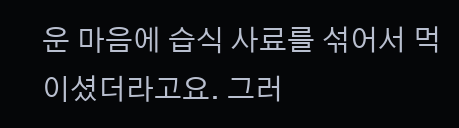운 마음에 습식 사료를 섞어서 먹이셨더라고요. 그러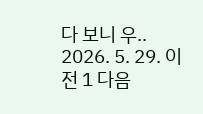다 보니 우.. 2026. 5. 29. 이전 1 다음